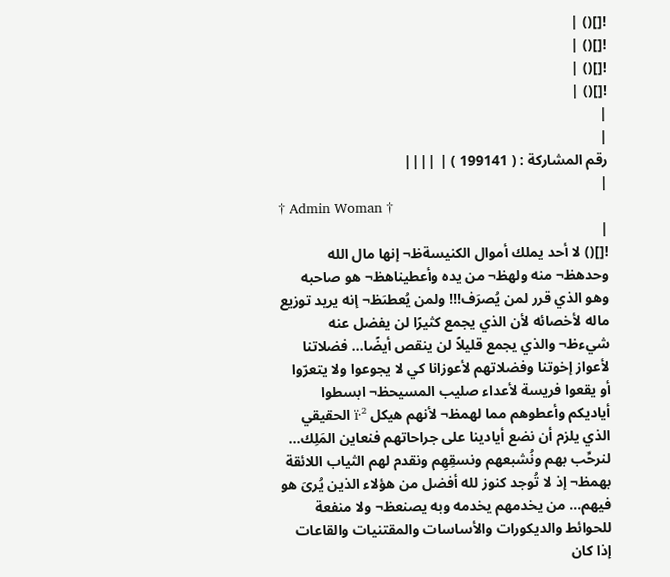![]() |
![]() |
![]() |
![]() |
|
|
رقم المشاركة : ( 199141 ) | ||||
|
† Admin Woman †
|
![]() لا أحد يملك أموال الكنيسةظ¬ إنها مال الله وحدهظ¬ منه ولهظ¬ من يده وأعطيناهظ¬ هو صاحبه وهو الذي قرر لمن يُصرَف!!! ولمن يُعطىَظ¬ إنه يريد توزيع ماله لأخصائه لأن الذي يجمع كثيرًا لن يفضل عنه شيءظ¬ والذي يجمع قليلاً لن ينقص أيضًا... فضلاتنا لأعواز إخوتنا وفضلاتهم لأعوزانا كي لا يجوعوا ولا يتعرّوا أو يقعوا فريسة لأعداء صليب المسيحظ¬ ابسطوا أياديكم وأعطوهم مما لهمظ¬ لأنهم هيكل ï·² الحقيقي الذي يلزم أن نضع أيادينا على جراحاتهم فنعاين المَلِك... لنرحِّب بهم ونُشبعهم ونسقِهِم ونقدم لهم الثياب اللائقة بهمظ¬ إذ لا تُوجد كنوز لله أفضل من هؤلاء الذين يُرىَ هو فيهم... من يخدمهم يخدمه وبه يصنعظ¬ ولا منفعة للحوائط والديكورات والأساسات والمقتنيات والقاعات إذا كان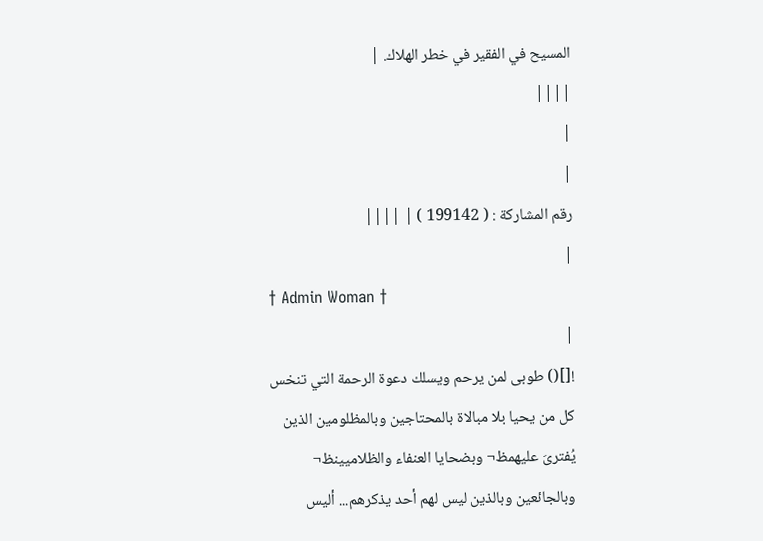المسيح في الفقير في خطر الهلاك. |
||||
|
|
رقم المشاركة : ( 199142 ) | ||||
|
† Admin Woman †
|
![]() طوبى لمن يرحم ويسلك دعوة الرحمة التي تنخس كل من يحيا بلا مبالاة بالمحتاجين وبالمظلومين الذين يُفترىَ عليهمظ¬ وبضحايا العنفاء والظلاميينظ¬ وبالجائعين وبالذين ليس لهم أحد يذكرهم... أليس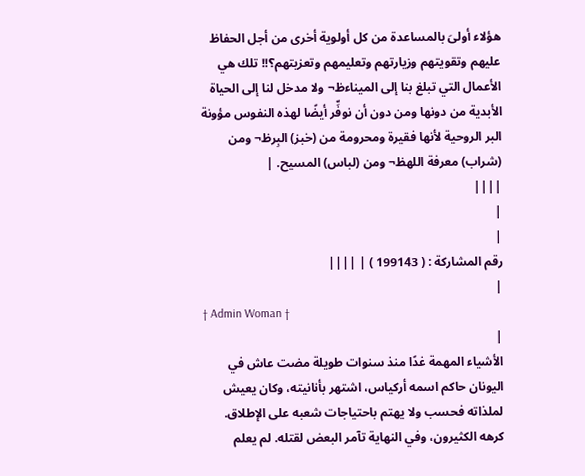هؤلاء أولىَ بالمساعدة من كل أولوية أخرى من أجل الحفاظ عليهم وتقويتهم وزيارتهم وتعليمهم وتعزيتهم؟!! تلك هي الأعمال التي تبلغ بنا إلى الميناءظ¬ ولا مدخل لنا إلى الحياة الأبدية من دونها ومن دون أن نوفِّر أيضًا لهذه النفوس مؤونة البر الروحية لأنها فقيرة ومحرومة من (خبز) البِرظ¬ ومن (شراب) معرفة اللهظ¬ ومن (لباس) المسيح. |
||||
|
|
رقم المشاركة : ( 199143 ) | ||||
|
† Admin Woman †
|
الأشياء المهمة غدًا منذ سنوات طويلة مضت عاش في اليونان حاكم اسمه أركياس، اشتهر بأنانيته، وكان يعيش لملذاته فحسب ولا يهتم باحتياجات شعبه على الإطلاق. كرهه الكثيرون، وفي النهاية تآمر البعض لقتله. لم يعلم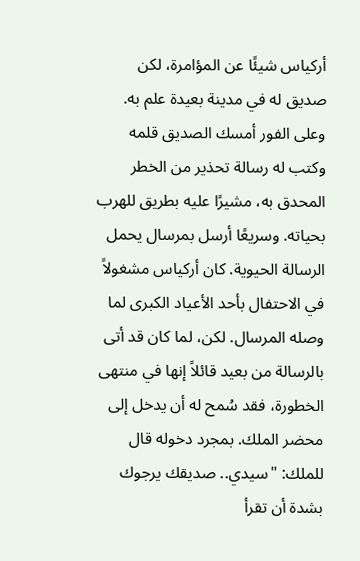أركياس شيئًا عن المؤامرة، لكن صديق له في مدينة بعيدة علم به. وعلى الفور أمسك الصديق قلمه وكتب له رسالة تحذير من الخطر المحدق به، مشيرًا عليه بطريق للهرب بحياته. وسريعًا أرسل بمرسال يحمل الرسالة الحيوية. كان أركياس مشغولاً في الاحتفال بأحد الأعياد الكبرى لما وصله المرسال. لكن، لما كان قد أتى بالرسالة من بعيد قائلاً إنها في منتهى الخطورة، فقد سُمح له أن يدخل إلى محضر الملك. بمجرد دخوله قال للملك: "سيدي.. صديقك يرجوك بشدة أن تقرأ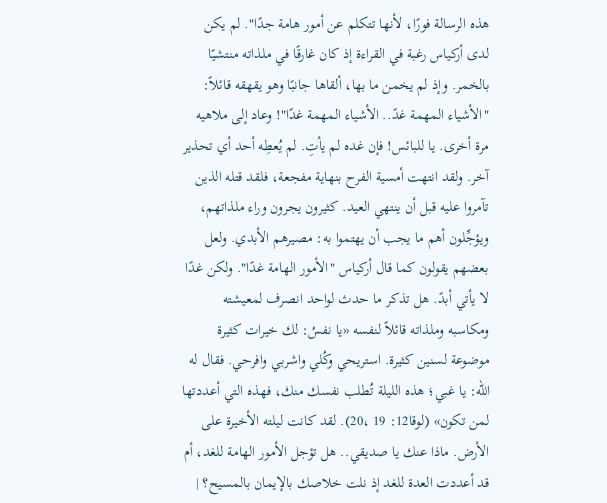هذه الرسالة فورًا، لأنها تتكلم عن أمور هامة جدًا". لم يكن لدى أركياس رغبة في القراءة إذ كان غارقًا في ملذاته منتشيًا بالخمر. وإذ لم يخمن ما بها، ألقاها جانبًا وهو يقهقه قائلاً: "الأشياء المهمة غدً.. الأشياء المهمة غدًا"! وعاد إلى ملاهيه مرة أخرى. يا للبائس! فإن غده لم يأتِ. لم يُعطِه أحد أي تحذير آخر. ولقد انتهت أمسية الفرح بنهاية مفجعة، فلقد قتله الذين تآمروا عليه قبل أن ينتهي العيد. كثيرون يجرون وراء ملذاتهم، ويؤجِّلون أهم ما يجب أن يهتموا به: مصيرهم الأبدي. ولعل بعضهم يقولون كما قال أركياس "الأمور الهامة غدًا". ولكن غدًا لا يأتي أبدً. هل تذكر ما حدث لواحد انصرف لمعيشته ومكاسبه وملذاته قائلاً لنفسه «يا نفسُ: لك خيرات كثيرة موضوعة لسنين كثيرة. استريحي وكُلي واشربي وافرحي. فقال له الله: يا غبي؛ هذه الليلة تُطلب نفسك منك، فهذه التي أعددتها لمن تكون» (لوقا12: 19 ،20). لقد كانت ليلته الأخيرة على الأرض. ماذا عنك يا صديقي.. هل تؤجل الأمور الهامة للغد، أم قد أعددت العدة للغد إذ نلت خلاصك بالإيمان بالمسيح؟ |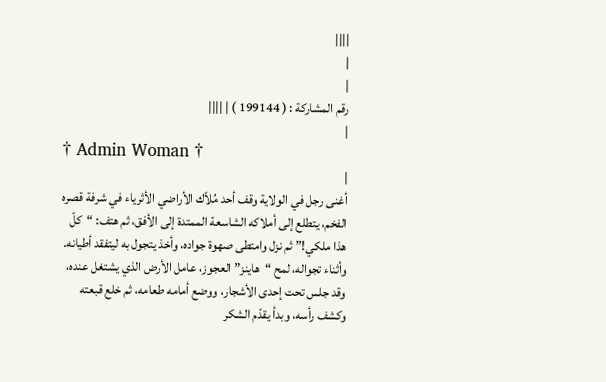||||
|
|
رقم المشاركة : ( 199144 ) | ||||
|
† Admin Woman †
|
أغنى رجل في الولاية وقف أحد مُلاّك الأراضي الأثرياء في شرفة قصره الفخم، يتطلع إلى أملاكه الشاسعة الممتدة إلى الأفق، ثم هتف: “كلّ هذا ملكي!” ثم نزل وامتطى صهوة جواده، وأخذ يتجول به ليتفقد أطيانه. وأثناء تجواله، لمح “هاينز” العجوز، عامل الأرض الذي يشتغل عنده، وقد جلس تحت إحدى الأشجار، ووضع أمامه طعامه، ثم خلع قبعته وكشف رأسه، وبدأ يقدّم الشكر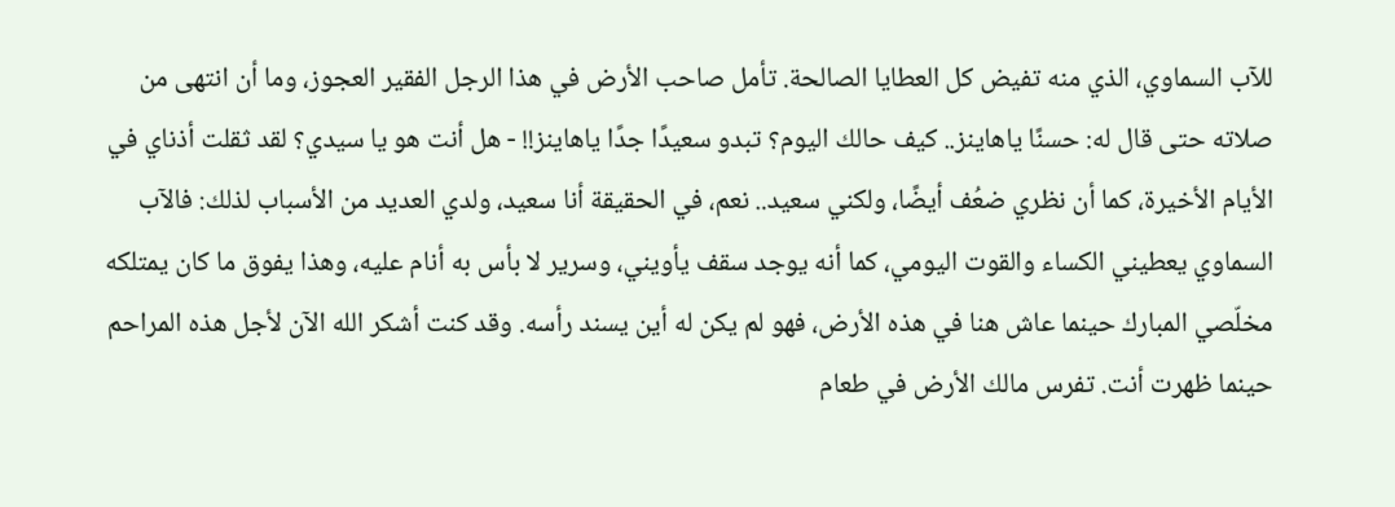للآب السماوي، الذي منه تفيض كل العطايا الصالحة. تأمل صاحب الأرض في هذا الرجل الفقير العجوز، وما أن انتهى من صلاته حتى قال له: حسنًا ياهاينز.. كيف حالك اليوم؟ تبدو سعيدًا جدًا ياهاينز!! - هل أنت هو يا سيدي؟ لقد ثقلت أذناي في الأيام الأخيرة، كما أن نظري ضعُف أيضًا، ولكني سعيد.. نعم، في الحقيقة أنا سعيد، ولدي العديد من الأسباب لذلك: فالآب السماوي يعطيني الكساء والقوت اليومي، كما أنه يوجد سقف يأويني، وسرير لا بأس به أنام عليه، وهذا يفوق ما كان يمتلكه مخلّصي المبارك حينما عاش هنا في هذه الأرض، فهو لم يكن له أين يسند رأسه. وقد كنت أشكر الله الآن لأجل هذه المراحم حينما ظهرت أنت. تفرس مالك الأرض في طعام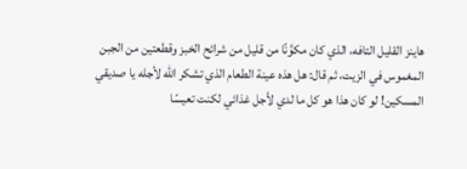هاينز القليل التافه، الذي كان مكوَّنًا من قليل من شرائح الخبز وقطعتين من الجبن المغموس في الزيت، ثم قال: هل هذه عينة الطعام الذي تشكر الله لأجله يا صديقي المسكين! لو كان هذا هو كل ما لدي لأجل غذائي لكنت تعيسًا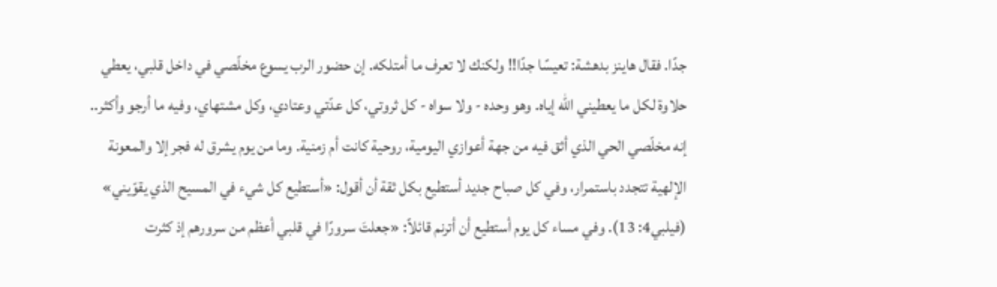جدًا. فقال هاينز بدهشة: تعيسًا جدًا!! ولكنك لا تعرف ما أمتلكه. إن حضور الرب يسوع مخلّصي في داخل قلبي، يعطي حلاوة لكل ما يعطيني الله إياه. وهو وحده - ولا سواه - كل ثروتي، كل عدّتي وعتادي، وكل مشتهاي، وفيه ما أرجو وأكثر.. إنه مخلّصي الحي الذي أثق فيه من جهة أعوازي اليومية، روحية كانت أم زمنية. وما من يوم يشرق له فجر إلا والمعونة الإلهية تتجدد باستمرار، وفي كل صباح جديد أستطيع بكل ثقة أن أقول: «أستطيع كل شيء في المسيح الذي يقوّيني» (فيلبي4: 13). وفي مساء كل يوم أستطيع أن أترنم قائلاً: «جعلتَ سرورًا في قلبي أعظم من سرورهم إذ كثرت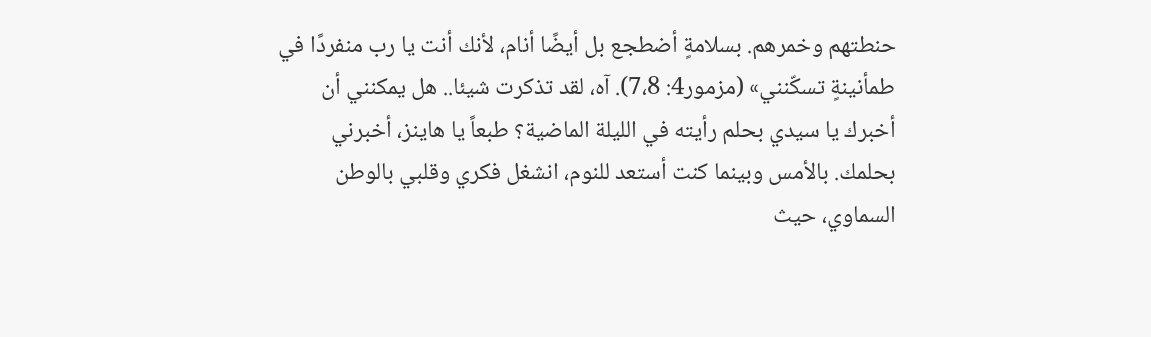حنطتهم وخمرهم. بسلامةٍ أضطجع بل أيضًا أنام، لأنك أنت يا رب منفردًا في طمأنينةٍ تسكّنني» (مزمور4: 7،8). آه، لقد تذكرت شيئا.. هل يمكنني أن أخبرك يا سيدي بحلم رأيته في الليلة الماضية؟ طبعاً يا هاينز، أخبرني بحلمك. بالأمس وبينما كنت أستعد للنوم، انشغل فكري وقلبي بالوطن السماوي، حيث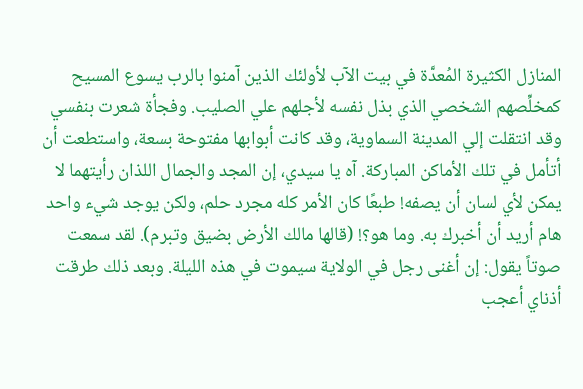المنازل الكثيرة المُعدَّة في بيت الآب لأولئك الذين آمنوا بالرب يسوع المسيح كمخلِّصهم الشخصي الذي بذل نفسه لأجلهم علي الصليب. وفجأة شعرت بنفسي وقد انتقلت إلي المدينة السماوية، وقد كانت أبوابها مفتوحة بسعة، واستطعت أن أتأمل في تلك الأماكن المباركة. آه يا سيدي، إن المجد والجمال اللذان رأيتهما لا يمكن لأي لسان أن يصفه! طبعًا كان الأمر كله مجرد حلم، ولكن يوجد شيء واحد هام أريد أن أخبرك به. وما هو؟! (قالها مالك الأرض بضيق وتبرم). لقد سمعت صوتاً يقول: إن أغنى رجل في الولاية سيموت في هذه الليلة. وبعد ذلك طرقت أذناي أعجب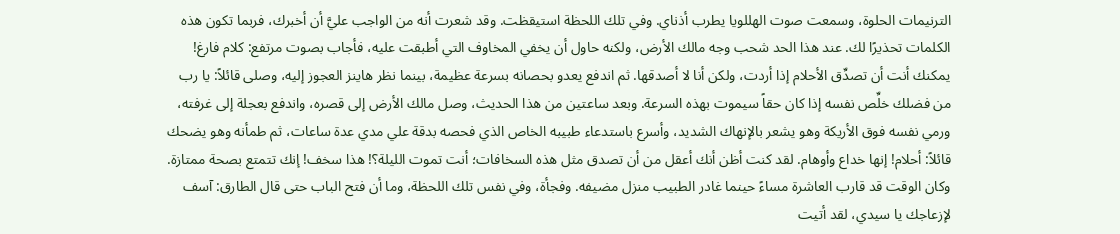الترنيمات الحلوة، وسمعت صوت الهللويا يطرب أذناي. وفي تلك اللحظة استيقظت. وقد شعرت أنه من الواجب عليَّ أن أخبرك، فربما تكون هذه الكلمات تحذيرًا لك. عند هذا الحد شحب وجه مالك الأرض، ولكنه حاول أن يخفي المخاوف التي أطبقت عليه، فأجاب بصوت مرتفع: كلام فارغ! يمكنك أنت أن تصدِّق الأحلام إذا أردت، ولكن أنا لا أصدقها. ثم اندفع يعدو بحصانه بسرعة عظيمة، بينما نظر هاينز العجوز إليه، وصلى قائلاً: يا رب من فضلك خلِّص نفسه إذا كان حقاً سيموت بهذه السرعة. وبعد ساعتين من هذا الحديث، وصل مالك الأرض إلى قصره، واندفع بعجلة إلى غرفته، ورمي نفسه فوق الأريكة وهو يشعر بالإنهاك الشديد، وأسرع باستدعاء طبيبه الخاص الذي فحصه بدقة علي مدي عدة ساعات، ثم طمأنه وهو يضحك قائلاً: أحلام! إنها خداع وأوهام. لقد كنت أظن أنك أعقل من أن تصدق مثل هذه السخافات؛ أنت تموت الليلة؟! هذا سخف! إنك تتمتع بصحة ممتازة. وكان الوقت قد قارب العاشرة مساءً حينما غادر الطبيب منزل مضيفه. وفجأة، وفي نفس تلك اللحظة، وما أن فتح الباب حتى قال الطارق: آسف لإزعاجك يا سيدي، لقد أتيت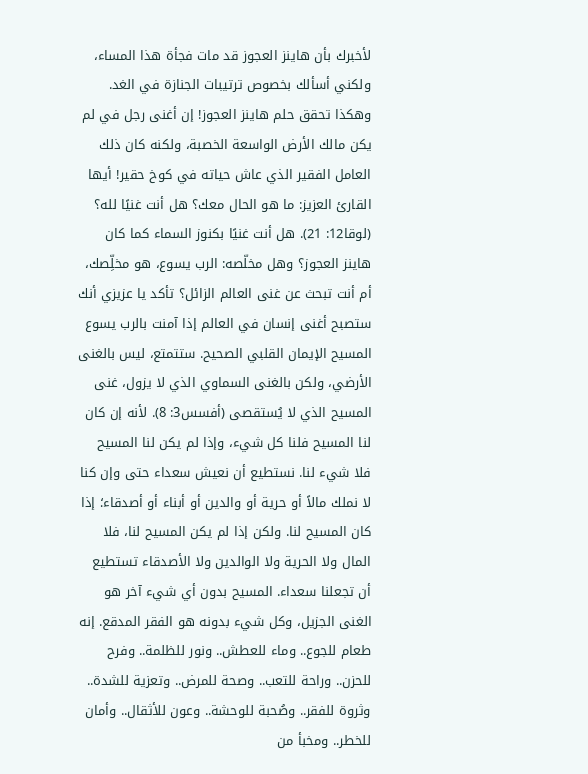لأخبرك بأن هاينز العجوز قد مات فجأة هذا المساء، ولكني أسألك بخصوص ترتيبات الجنازة في الغد. وهكذا تحقق حلم هاينز العجوز! إن أغنى رجل في لم يكن مالك الأرض الواسعة الخصبة، ولكنه كان ذلك العامل الفقير الذي عاش حياته في كوخ حقير! أيها القارئ العزيز: ما هو الحال معك؟ هل أنت غنيًا لله؟ (لوقا12: 21). هل أنت غنيًا بكنوز السماء كما كان هاينز العجوز؟ وهل مخلّصه: الرب يسوع، هو مخلِّصك، أم أنت تبحث عن غنى العالم الزائل؟ تأكد يا عزيزي أنك ستصبح أغنى إنسان في العالم إذا آمنت بالرب يسوع المسيح الإيمان القلبي الصحيح. ستتمتع، ليس بالغنى الأرضي، ولكن بالغنى السماوي الذي لا يزول، غنى المسيح الذي لا يُستقصى (أفسس3: 8). لأنه إن كان لنا المسيح فلنا كل شيء، وإذا لم يكن لنا المسيح فلا شيء لنا. نستطيع أن نعيش سعداء حتى وإن كنا لا نملك مالاً أو حرية أو والدين أو أبناء أو أصدقاء؛ إذا كان المسيح لنا. ولكن إذا لم يكن المسيح لنا، فلا المال ولا الحرية ولا الوالدين ولا الأصدقاء تستطيع أن تجعلنا سعداء. المسيح بدون أي شيء آخر هو الغنى الجزيل، وكل شيء بدونه هو الفقر المدقع. إنه طعام للجوع.. وماء للعطش.. ونور للظلمة.. وفرح للحزن.. وراحة للتعب.. وصحة للمرض.. وتعزية للشدة.. وثروة للفقر.. وصُحبة للوحشة.. وعون للأثقال.. وأمان للخطر.. ومخبأ من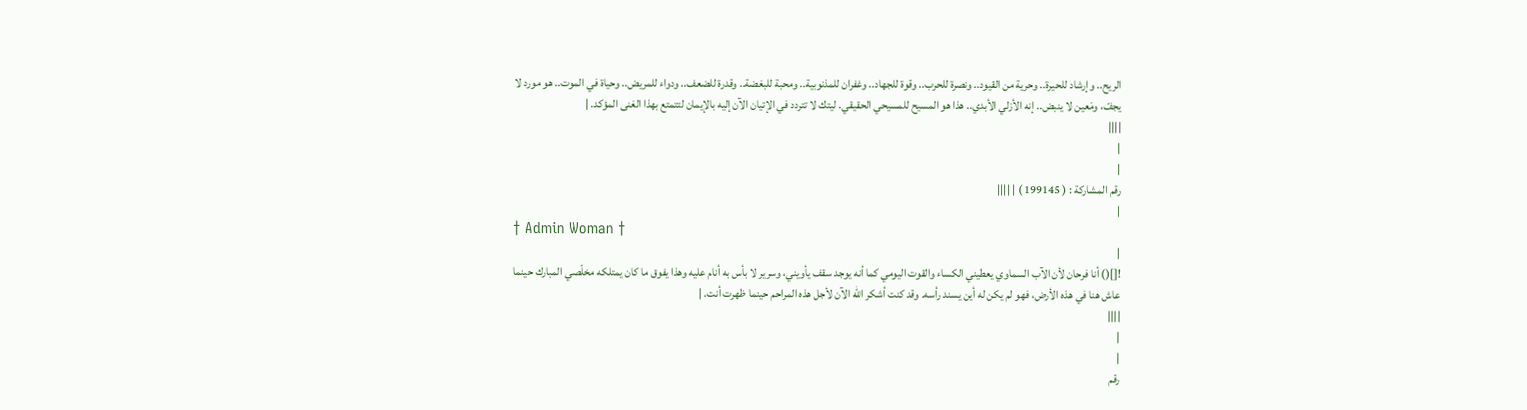الريح.. وإرشاد للحيرة.. وحرية من القيود.. ونصرة للحرب.. وقوة للجهاد.. وغفران للمذنوبية.. ومحبة للبغضة.. وقدرة للضعف.. ودواء للمريض.. وحياة في الموت.. هو مورد لا يجفّ، ومَعين لا ينبض.. إنه الأزلي الأبدي.. هذا هو المسيح للمسيحي الحقيقي. ليتك لا تتردد في الإتيان الآن إليه بالإيمان لتتمتع بهذا الغنى المؤكد. |
||||
|
|
رقم المشاركة : ( 199145 ) | ||||
|
† Admin Woman †
|
![]() أنا فرحان لأن الآب السماوي يعطيني الكساء والقوت اليومي كما أنه يوجد سقف يأويني، وسرير لا بأس به أنام عليه وهذا يفوق ما كان يمتلكه مخلّصي المبارك حينما عاش هنا في هذه الأرض، فهو لم يكن له أين يسند رأسه. وقد كنت أشكر الله الآن لأجل هذه المراحم حينما ظهرت أنت. |
||||
|
|
رقم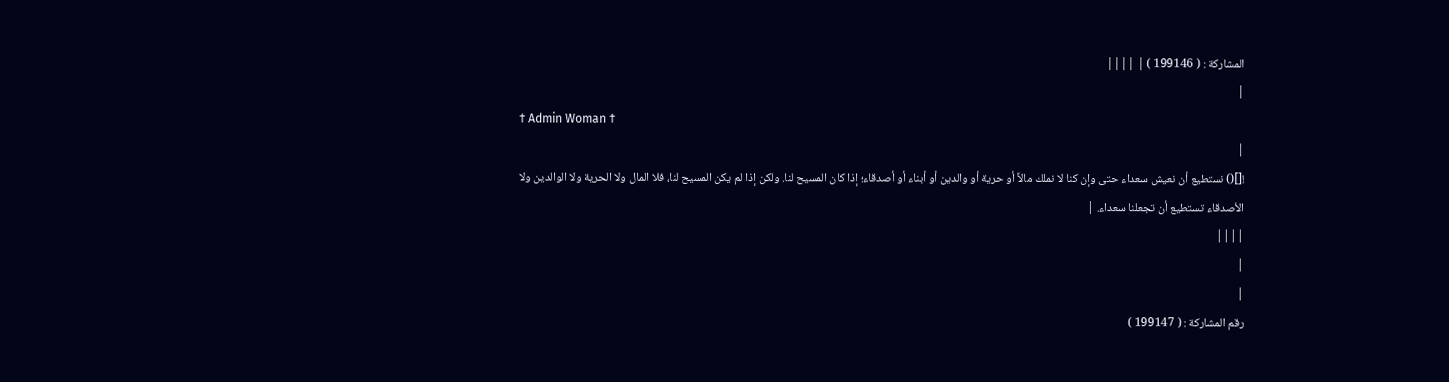المشاركة : ( 199146 ) | ||||
|
† Admin Woman †
|
![]() نستطيع أن نعيش سعداء حتى وإن كنا لا نملك مالاً أو حرية أو والدين أو أبناء أو أصدقاء؛ إذا كان المسيح لنا. ولكن إذا لم يكن المسيح لنا، فلا المال ولا الحرية ولا الوالدين ولا الأصدقاء تستطيع أن تجعلنا سعداء. |
||||
|
|
رقم المشاركة : ( 199147 )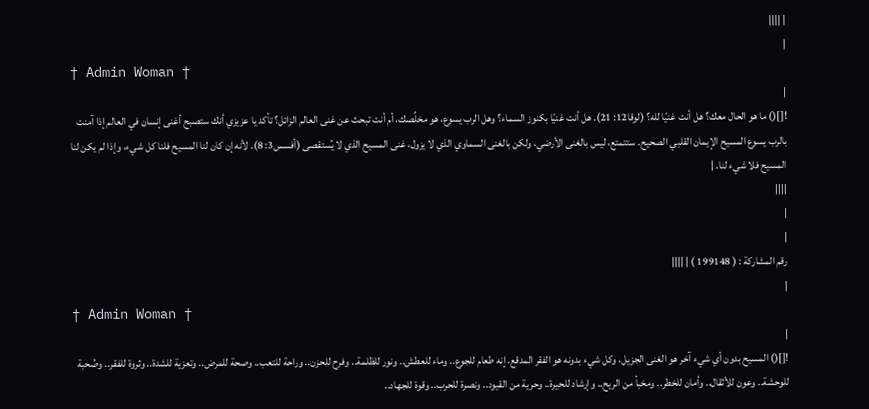| ||||
|
† Admin Woman †
|
![]() ما هو الحال معك؟ هل أنت غنيًا لله؟ (لوقا12: 21). هل أنت غنيًا بكنوز السماء؟ وهل الرب يسوع، هو مخلِّصك، أم أنت تبحث عن غنى العالم الزائل؟ تأكد يا عزيزي أنك ستصبح أغنى إنسان في العالم إذا آمنت بالرب يسوع المسيح الإيمان القلبي الصحيح. ستتمتع، ليس بالغنى الأرضي، ولكن بالغنى السماوي الذي لا يزول، غنى المسيح الذي لا يُستقصى (أفسس3: 8). لأنه إن كان لنا المسيح فلنا كل شيء، وإذا لم يكن لنا المسيح فلا شيء لنا. |
||||
|
|
رقم المشاركة : ( 199148 ) | ||||
|
† Admin Woman †
|
![]() المسيح بدون أي شيء آخر هو الغنى الجزيل، وكل شيء بدونه هو الفقر المدقع. إنه طعام للجوع.. وماء للعطش.. ونور للظلمة.. وفرح للحزن.. وراحة للتعب.. وصحة للمرض.. وتعزية للشدة.. وثروة للفقر.. وصُحبة للوحشة.. وعون للأثقال.. وأمان للخطر.. ومخبأ من الريح.. وإرشاد للحيرة.. وحرية من القيود.. ونصرة للحرب.. وقوة للجهاد..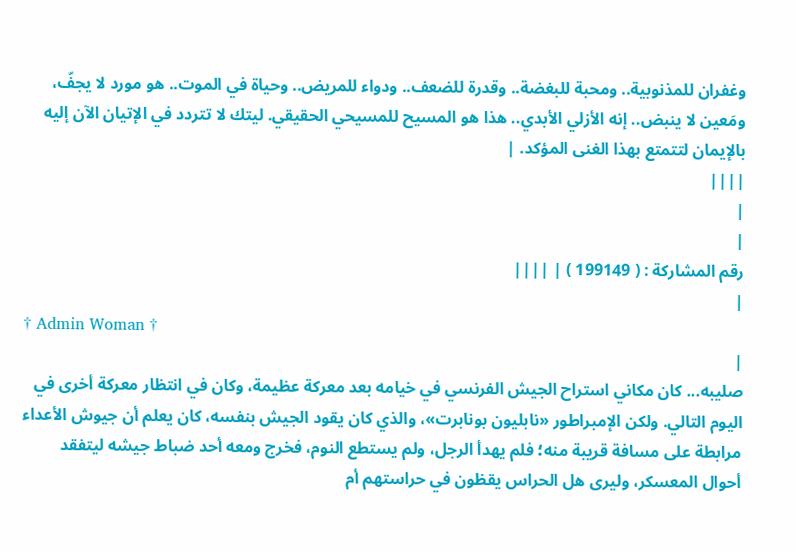وغفران للمذنوبية.. ومحبة للبغضة.. وقدرة للضعف.. ودواء للمريض.. وحياة في الموت.. هو مورد لا يجفّ، ومَعين لا ينبض.. إنه الأزلي الأبدي.. هذا هو المسيح للمسيحي الحقيقي. ليتك لا تتردد في الإتيان الآن إليه بالإيمان لتتمتع بهذا الغنى المؤكد. |
||||
|
|
رقم المشاركة : ( 199149 ) | ||||
|
† Admin Woman †
|
صليبه... كان مكاني استراح الجيش الفرنسي في خيامه بعد معركة عظيمة، وكان في انتظار معركة أخرى في اليوم التالي. ولكن الإمبراطور «نابليون بونابرت»، والذي كان يقود الجيش بنفسه، كان يعلم أن جيوش الأعداء مرابطة على مسافة قريبة منه؛ فلم يهدأ الرجل، ولم يستطع النوم، فخرج ومعه أحد ضباط جيشه ليتفقد أحوال المعسكر، وليرى هل الحراس يقظون في حراستهم أم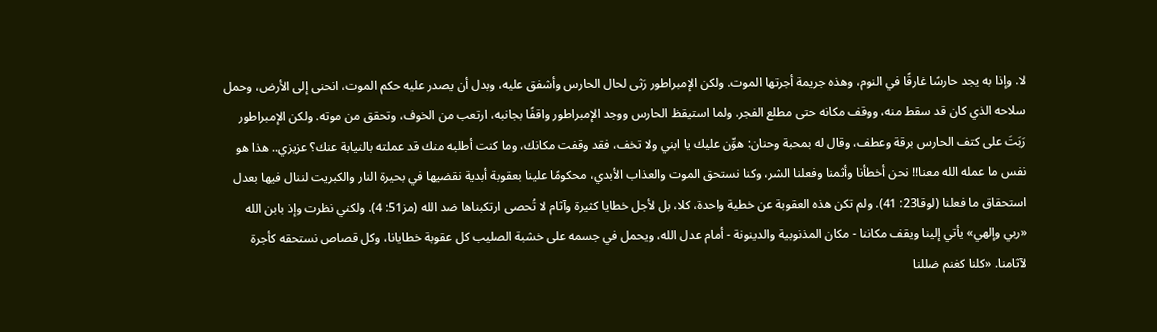لا. وإذا به يجد حارسًا غارقًا في النوم، وهذه جريمة أجرتها الموت. ولكن الإمبراطور رَثى لحال الحارس وأشفق عليه، وبدل أن يصدر عليه حكم الموت، انحنى إلى الأرض، وحمل سلاحه الذي كان قد سقط منه، ووقف مكانه حتى مطلع الفجر. ولما استيقظ الحارس ووجد الإمبراطور واقفًا بجانبه، ارتعب من الخوف، وتحقق من موته. ولكن الإمبراطور رَبَتَ على كتف الحارس برقة وعطف، وقال له بمحبة وحنان: هوِّن عليك يا ابني ولا تخف، فقد وقفت مكانك، وما كنت أطلبه منك قد عملته بالنيابة عنك؟ عزيزي.. هذا هو نفس ما عمله الله معنا!! نحن أخطأنا وأثمنا وفعلنا الشر، وكنا نستحق الموت والعذاب الأبدي، محكومًا علينا بعقوبة أبدية نقضيها في بحيرة النار والكبريت لننال فيها بعدل استحقاق ما فعلنا (لوقا23: 41). ولم تكن هذه العقوبة عن خطية واحدة، كلا، بل لأجل خطايا كثيرة وآثام لا تُحصى ارتكبناها ضد الله (مز51: 4). ولكني نظرت وإذ بابن الله «ربي وإلهي» يأتي إلينا ويقف مكاننا - مكان المذنوبية والدينونة - أمام عدل الله، ويحمل في جسمه على خشبة الصليب كل عقوبة خطايانا، وكل قصاص نستحقه كأجرة لآثامنا. «كلنا كغنم ضللنا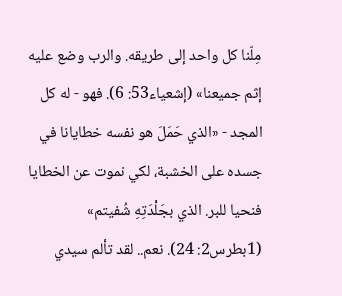مِلّنا كل واحد إلى طريقه. والرب وضع عليه إثم جميعنا» (إشعياء53: 6). فهو - له كل المجد - «الذي حَمَلَ هو نفسه خطايانا في جسده على الخشبة، لكي نموت عن الخطايا فنحيا للبر. الذي بجَلْدَتِهِ شُفيتم» (1بطرس2: 24). نعم.. لقد تألم سيدي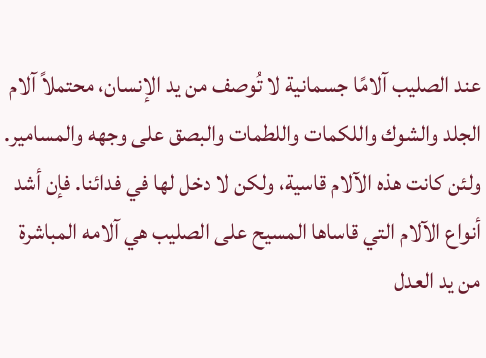عند الصليب آلامًا جسمانية لا تُوصف من يد الإنسان، محتملاً آلام الجلد والشوك واللكمات واللطمات والبصق على وجهه والمسامير. ولئن كانت هذه الآلام قاسية، ولكن لا دخل لها في فدائنا. فإن أشد أنواع الآلام التي قاساها المسيح على الصليب هي آلامه المباشرة من يد العدل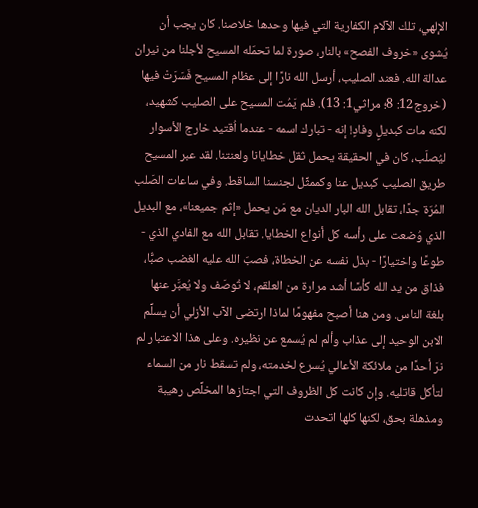الإلهي، تلك الآلام الكفارية التي فيها وحدها خلاصنا. كان يجب أن يُشوى «خروف الفصح» بالنار، صورة لما تحمّله المسيح لأجلنا من نيران عدالة الله. فعند الصليب، أرسل الله نارًا إلى عظام المسيح فَسَرَتْ فيها (خروج12: 8؛ مراثي1: 13). فلم يَمُت المسيح على الصليب كشهيد، لكنه مات كبديلٍ وفادٍ! إنه - تبارك اسمه - عندما اُقتيد خارج الأسوار ليُصلَب، كان في الحقيقة يحمل ثقل خطايانا ولعنتنا. لقد عبر المسيح طريق الصليب كبديل عنا وكممثِّل لجنسنا الساقط. وفي ساعات الصَلب المُرّة جدًا، تقابل الله البار الديان مع مَن يحمل «إثم جميعنا»، مع البديل الذي وُضعت على رأسه كل أنواع الخطايا. تقابل الله مع الفادي الذي - طوعًا واختيارًا - بذل نفسه عن الخطاة، فصبّ الله عليه الغضب صبًّا، فذاق من يد الله كأسًا أشد مرارة من العلقم، لا تُوصَف ولا يُعبَّر عنها بلغة الناس. ومن هنا أصبح مفهومًا لماذا ارتضى الآب الأزلي أن يسلِّم الابن الوحيد إلى عذاب وألم لم يُسمع عن نظيره. وعلى هذا الاعتبار لم نرَ أحدًا من ملائكة الأعالي يُسرع لخدمته، ولم تسقط نار من السماء لتأكل قاتليه. وإن كانت كل الظروف التي اجتازها المخلِّص رهيبة ومذهلة بحق، لكنها كلها اتحدت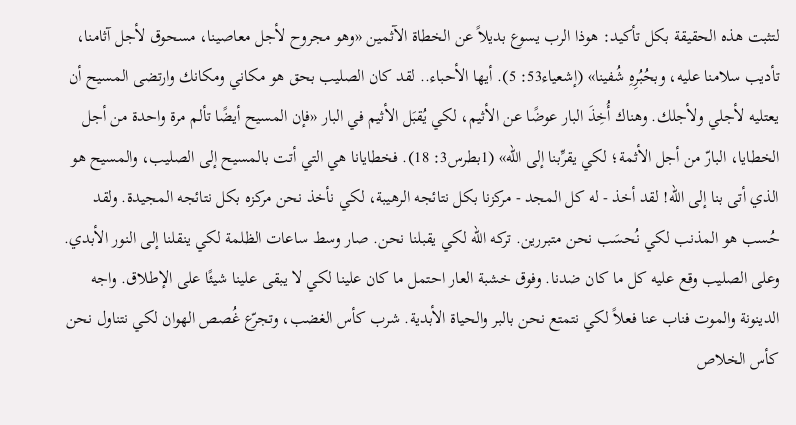لتثبت هذه الحقيقة بكل تأكيد: هوذا الرب يسوع بديلاً عن الخطاة الآثمين «وهو مجروح لأجل معاصينا، مسحوق لأجل آثامنا، تأديب سلامنا عليه، وبحُبُرِهِ شُفينا» (إشعياء53: 5). أيها الأحباء.. لقد كان الصليب بحق هو مكاني ومكانك وارتضى المسيح أن يعتليه لأجلي ولأجلك. وهناك أُخِذَ البار عوضًا عن الأثيم، لكي يُقبَل الأثيم في البار «فإن المسيح أيضًا تألم مرة واحدة من أجل الخطايا، البارّ من أجل الأثمة؛ لكي يقرِّبنا إلى الله» (1بطرس3: 18). فخطايانا هي التي أتت بالمسيح إلى الصليب، والمسيح هو الذي أتى بنا إلى الله! لقد أخذ - له كل المجد - مركزنا بكل نتائجه الرهيبة، لكي نأخذ نحن مركزه بكل نتائجه المجيدة. ولقد حُسب هو المذنب لكي نُحسَب نحن متبررين. تركه الله لكي يقبلنا نحن. صار وسط ساعات الظلمة لكي ينقلنا إلى النور الأبدي. وعلى الصليب وقع عليه كل ما كان ضدنا. وفوق خشبة العار احتمل ما كان علينا لكي لا يبقى علينا شيئًا على الإطلاق. واجه الدينونة والموت فناب عنا فعلاً لكي نتمتع نحن بالبر والحياة الأبدية. شرب كأس الغضب، وتجرّع غُصص الهوان لكي نتناول نحن كأس الخلاص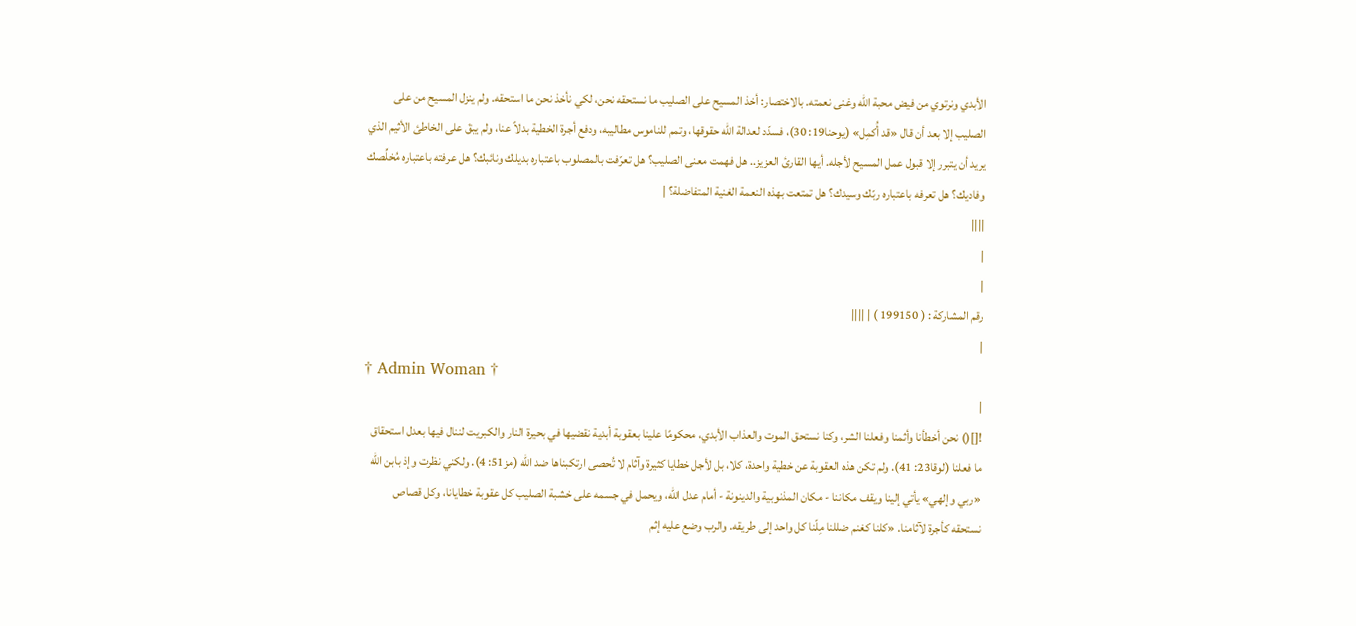الأبدي ونرتوي من فيض محبة الله وغنى نعمته. بالاختصار: أخذ المسيح على الصليب ما نستحقه نحن، لكي نأخذ نحن ما استحقه. ولم ينزل المسيح من على الصليب إلا بعد أن قال «قد أُكمِل» (يوحنا19: 30)، فسدّد لعدالة الله حقوقها، وتمم للناموس مطاليبه، ودفع أجرة الخطية بدلاً عنا، ولم يبقَ على الخاطئ الأثيم الذي يريد أن يتبرر إلا قبول عمل المسيح لأجله. أيها القارئ العزيز.. هل فهمت معنى الصليب؟ هل تعرّفت بالمصلوب باعتباره بديلك ونائبك؟ هل عرفته باعتباره مُخلِّصك وفاديك؟ هل تعرفه باعتباره ربّك وسيدك؟ هل تمتعت بهذه النعمة الغنية المتفاضلة؟ |
||||
|
|
رقم المشاركة : ( 199150 ) | ||||
|
† Admin Woman †
|
![]() نحن أخطأنا وأثمنا وفعلنا الشر، وكنا نستحق الموت والعذاب الأبدي، محكومًا علينا بعقوبة أبدية نقضيها في بحيرة النار والكبريت لننال فيها بعدل استحقاق ما فعلنا (لوقا23: 41). ولم تكن هذه العقوبة عن خطية واحدة، كلا، بل لأجل خطايا كثيرة وآثام لا تُحصى ارتكبناها ضد الله (مز51: 4). ولكني نظرت وإذ بابن الله «ربي وإلهي» يأتي إلينا ويقف مكاننا - مكان المذنوبية والدينونة - أمام عدل الله، ويحمل في جسمه على خشبة الصليب كل عقوبة خطايانا، وكل قصاص نستحقه كأجرة لآثامنا. «كلنا كغنم ضللنا مِلّنا كل واحد إلى طريقه. والرب وضع عليه إثم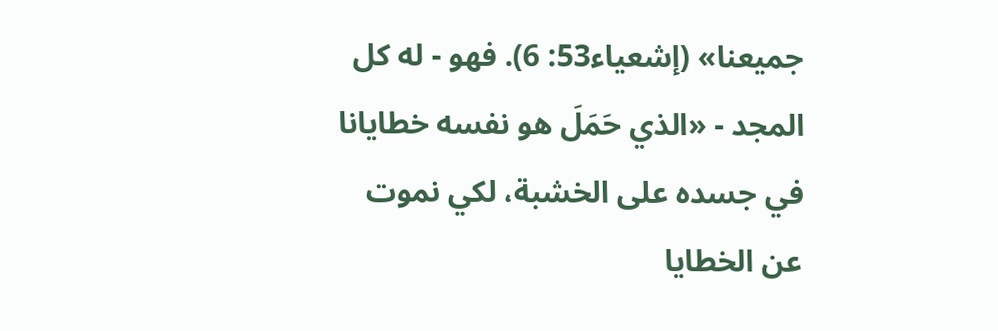جميعنا» (إشعياء53: 6). فهو - له كل المجد - «الذي حَمَلَ هو نفسه خطايانا في جسده على الخشبة، لكي نموت عن الخطايا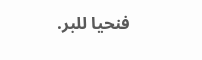فنحيا للبر.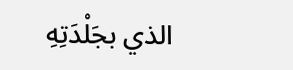الذي بجَلْدَتِهِ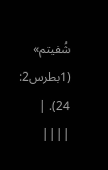شُفيتم» (1بطرس2: 24). |
||||